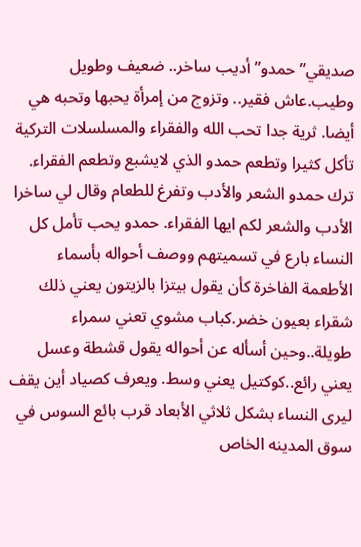صديقي”حمدو”أديب ساخر.. ضعيف وطويل وطيب.عاش فقير.. وتزوج من إمرأة يحبها وتحبه هي أيضا. ثرية جدا تحب الله والفقراء والمسلسلات التركية تأكل كثيرا وتطعم حمدو الذي لايشبع وتطعم الفقراء. ترك حمدو الشعر والأدب وتفرغ للطعام وقال لي ساخرا الأدب والشعر لكم ايها الفقراء. حمدو يحب تأمل كل النساء بارع في تسميتهم ووصف أحواله بأسماء الأطعمة الفاخرة كأن يقول بيتزا بالزيتون يعني ذلك شقراء بعيون خضر.كباب مشوي تعني سمراء طويلة..وحين أسأله عن أحواله يقول قشطة وعسل يعني رائع..كوكتيل يعني وسط. ويعرف كصياد أين يقف ليرى النساء بشكل ثلاثي الأبعاد قرب بائع السوس في سوق المدينه الخاص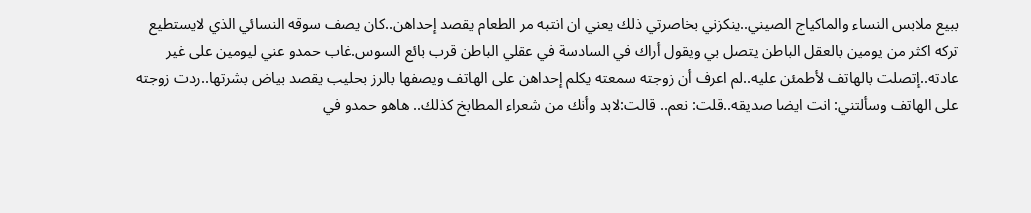ببيع ملابس النساء والماكياج الصيني..ينكزني بخاصرتي ذلك يعني ان انتبه مر الطعام يقصد إحداهن..كان يصف سوقه النسائي الذي لايستطيع تركه اكثر من يومين بالعقل الباطن يتصل بي ويقول أراك في السادسة في عقلي الباطن قرب بائع السوس.غاب حمدو عني ليومين على غير عادته..إتصلت بالهاتف لأطمئن عليه..لم اعرف أن زوجته سمعته يكلم إحداهن على الهاتف ويصفها بالرز بحليب يقصد بياض بشرتها..ردت زوجته على الهاتف وسألتني: انت ايضا صديقه..قلت: نعم.. قالت:لابد وأنك من شعراء المطابخ كذلك.. هاهو حمدو في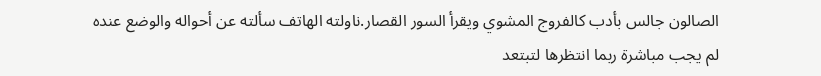الصالون جالس بأدب كالفروج المشوي ويقرأ السور القصار.ناولته الهاتف سألته عن أحواله والوضع عنده لم يجب مباشرة ربما انتظرها لتبتعد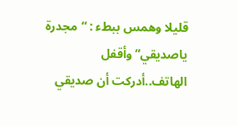قليلا وهمس ببطء : “مجدرة ياصديقي”وأقفل الهاتف..أدركت أن صديقي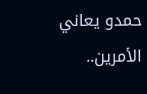حمدو يعاني الأمرين..